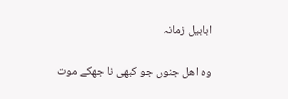ابابیل زمانہ

وہ اھل جنوں جو کبھی نا جھکے موت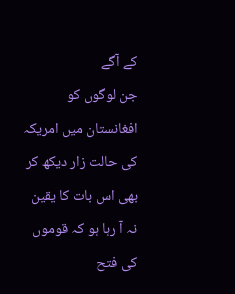کے آگے
جن لوگوں کو افغانستان میں امریکہ کی حالت زار دیکھ کر بھی اس بات کا یقین نہ آ رہا ہو کہ قوموں کی فتح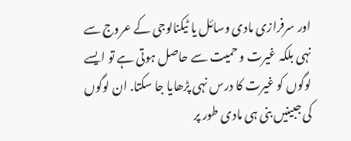اور سرفرازی مادی وسائل یا ٹیکنالوجی کے عروج سے نہی بلکہ غیرت و حمیت سے حاصل ہوتی ہے تو ایسے لوگوں کو غیرت کا درس نہی پڑھایا جا سکتا. ان لوگوں کی جبینیں بنی ہی مادی طور پر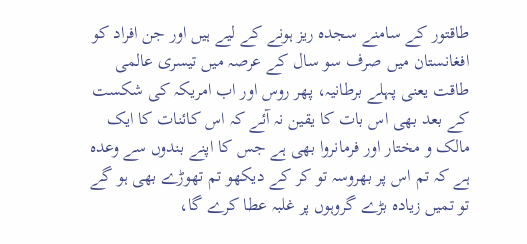طاقتور کے سامنے سجدہ ریز ہونے کے لیے ہیں اور جن افراد کو افغانستان میں صرف سو سال کے عرصہ میں تیسری عالمی طاقت یعنی پہلے برطانیہ، پھر روس اور اب امریکہ کی شکست کے بعد بھی اس بات کا یقین نہ آئے کہ اس کائنات کا ایک مالک و مختار اور فرمانروا بھی ہے جس کا اپنے بندوں سے وعدہ ہے کہ تم اس پر بھروسہ تو کر کے دیکھو تم تھوڑے بھی ہو گے تو تمیں زیادہ بڑے گروہوں پر غلبہ عطا کرے گا،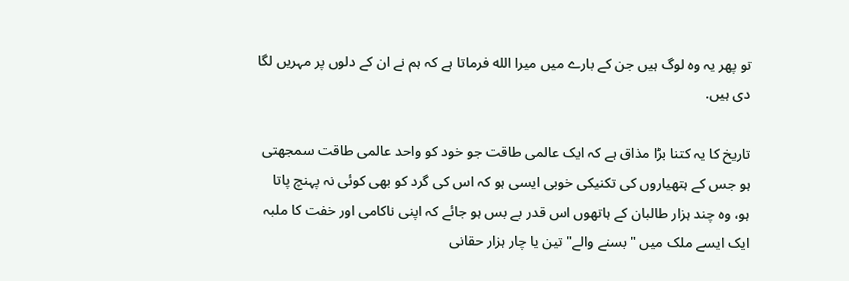تو پھر یہ وہ لوگ ہیں جن کے بارے میں میرا الله فرماتا ہے کہ ہم نے ان کے دلوں پر مہریں لگا دی ہیں.

تاریخ کا یہ کتنا بڑا مذاق ہے کہ ایک عالمی طاقت جو خود کو واحد عالمی طاقت سمجھتی ہو جس کے ہتھیاروں کی تکنیکی خوبی ایسی ہو کہ اس کی گرد کو بھی کوئی نہ پہنچ پاتا ہو، وہ چند ہزار طالبان کے ہاتھوں اس قدر بے بس ہو جائے کہ اپنی ناکامی اور خفت کا ملبہ ایک ایسے ملک میں "بسنے والے" تین یا چار ہزار حقانی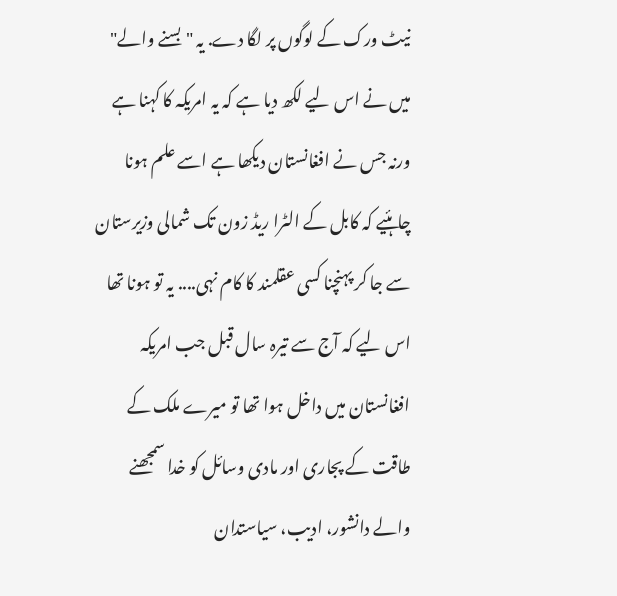نیٹ ورک کے لوگوں پر لگا دے. یہ "بسنے والے" میں نے اس لیے لکھ دیا ہے کہ یہ امریکہ کا کہنا ہے ورنہ جس نے افغانستان دیکھا ہے اسے علم ہونا چاہئیے کہ کابل کے الٹرا ریڈ زون تک شمالی وزیرستان سے جا کر پہنچنا کسی عقلمند کا کام نہی.... یہ تو ہونا تھا اس لیے کہ آج سے تیرہ سال قبل جب امریکہ افغانستان میں داخل ہوا تھا تو میرے ملک کے طاقت کے پجاری اور مادی وسائل کو خدا سمجھنے والے دانشور، ادیب، سیاستدان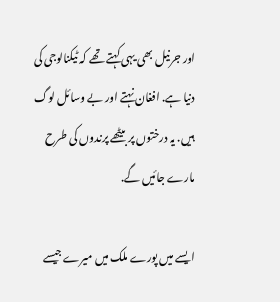اور جرنیل بھی یہی کہتے تھے کہ ٹیکنالوجی کی دنیا ہے. افغان نہتے اور بے وسائل لوگ ہیں. یہ درختوں پر بیٹھے پرندوں کی طرح مارے جائیں گے.

ایسے میں پورے ملک میں میرے جیسے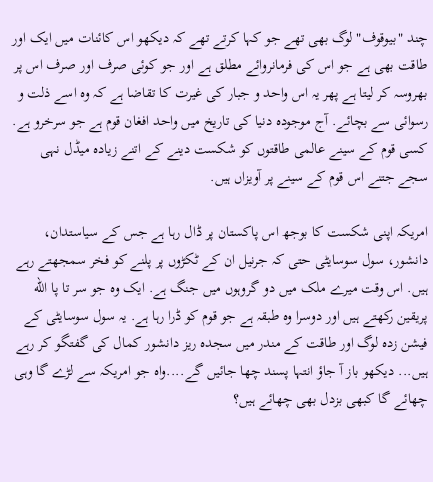چند "بیوقوف" لوگ بھی تھے جو کہا کرتے تھے کہ دیکھو اس کائنات میں ایک اور طاقت بھی ہے جو اس کی فرمانروائے مطلق ہے اور جو کوئی صرف اور صرف اس پر بھروسہ کر لیتا ہے پھر یہ اس واحد و جبار کی غیرت کا تقاضا ہے کہ وہ اسے ذلت و رسوائی سے بچائے. آج موجودہ دنیا کی تاریخ میں واحد افغان قوم ہے جو سرخرو ہے. کسی قوم کے سینے عالمی طاقتوں کو شکست دینے کے اتنے زیادہ میڈل نہی سجے جتنے اس قوم کے سینے پر آویزاں ہیں.

امریکہ اپنی شکست کا بوجھ اس پاکستان پر ڈال رہا ہے جس کے سیاستدان، دانشور، سول سوسایٹی حتی کہ جرنیل ان کے ٹکڑوں پر پلنے کو فخر سمجھتے رہے ہیں. اس وقت میرے ملک میں دو گروہوں میں جنگ ہے. ایک وہ جو سر تا پا الله پریقین رکھتے ہیں اور دوسرا وہ طبقہ ہے جو قوم کو ڈرا رہا ہے. یہ سول سوسایٹی کے فیشن زدہ لوگ اور طاقت کے مندر میں سجدہ ریز دانشور کمال کی گفتگو کر رہے ہیں... دیکھو باز آ جاؤ انتہا پسند چھا جائیں گے....واہ جو امریکہ سے لڑے گا وہی چھائے گا کبھی بزدل بھی چھائے ہیں؟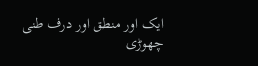ایک اور منطق اور درف طنی چھوڑی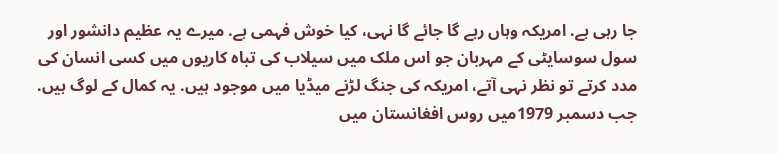جا رہی ہے. امریکہ وہاں رہے گا جائے گا نہی، کیا خوش فہمی ہے. میرے یہ عظیم دانشور اور سول سوسایٹی کے مہربان جو اس ملک میں سیلاب کی تباہ کاریوں میں کسی انسان کی مدد کرتے تو نظر نہی آتے، امریکہ کی جنگ لڑنے میڈیا میں موجود ہیں. یہ کمال کے لوگ ہیں. جب دسمبر 1979میں روس افغانستان میں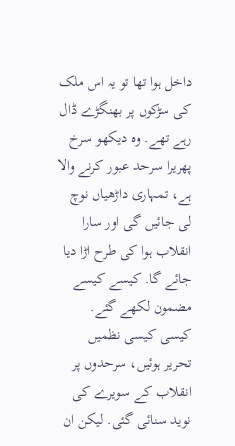داخل ہوا تھا تو یہ اس ملک کی سڑکوں پر بھنگڑے ڈال رہے تھے. وہ دیکھو سرخ پھریرا سرحد عبور کرنے والا ہے، تمہاری داڑھیاں نوچ لی جائیں گی اور سارا انقلاب ہوا کی طرح اڑا دیا جائے گا. کیسے کیسے مضمون لکھے گئے. کیسی کیسی نظمیں تحریر ہوئیں، سرحدوں پر انقلاب کے سویرے کی نوید سنائی گئی. لیکن ان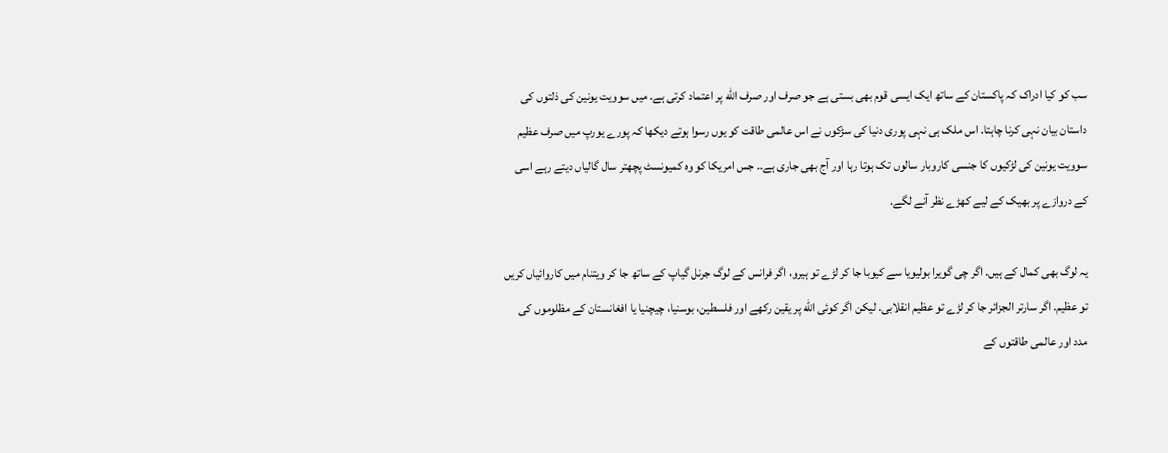سب کو کیا ادراک کہ پاکستان کے ساتھ ایک ایسی قوم بھی بستی ہے جو صرف اور صرف الله پر اعتماد کرتی ہے. میں سوویت یونین کی ذلتوں کی داستان بیان نہی کرنا چاہتا. اس ملک ہی نہی پوری دنیا کی سڑکوں نے اس عالمی طاقت کو یوں رسوا ہوتے دیکھا کہ پورے یورپ میں صرف عظیم سوویت یونین کی لڑکیوں کا جنسی کاروبار سالوں تک ہوتا رہا اور آج بھی جاری ہے.. جس امریکا کو وہ کمیونسٹ پچھتر سال گالیاں دیتے رہے اسی کے دروازے پر بھیک کے لیے کھڑے نظر آنے لگے.

یہ لوگ بھی کمال کے ہیں. اگر چی گویرا بولیویا سے کیوبا جا کر لڑے تو ہیرو، اگر فرانس کے لوگ جرنل گیاپ کے ساتھ جا کر ویتنام میں کاروائیاں کریں تو عظیم. اگر سارتر الجزائر جا کر لڑے تو عظیم انقلابی. لیکن اگر کوئی الله پر یقین رکھے اور فلسطین، بوسنیا، چیچنیا یا افغانستان کے مظلوموں کی مدد اور عالمی طاقتوں کے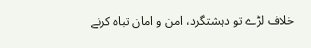خلاف لڑے تو دہشتگرد، امن و امان تباہ کرنے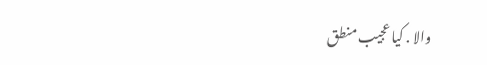والا . کیا عجیب منطق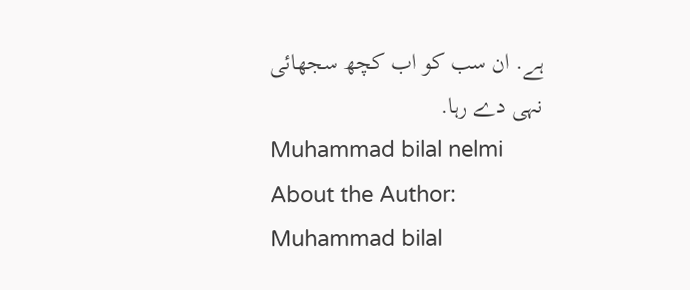ہے. ان سب کو اب کچھ سجھائی نہی دے رہا.
Muhammad bilal nelmi
About the Author: Muhammad bilal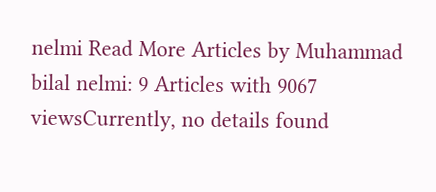nelmi Read More Articles by Muhammad bilal nelmi: 9 Articles with 9067 viewsCurrently, no details found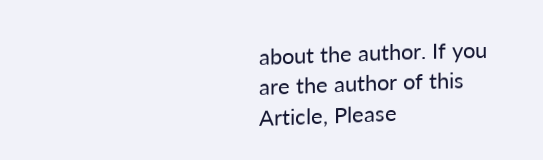about the author. If you are the author of this Article, Please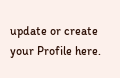update or create your Profile here.